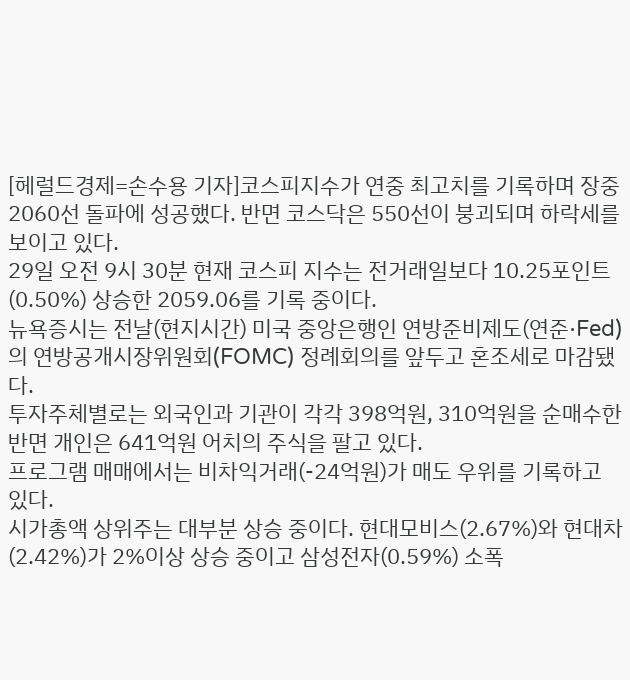[헤럴드경제=손수용 기자]코스피지수가 연중 최고치를 기록하며 장중 2060선 돌파에 성공했다. 반면 코스닥은 550선이 붕괴되며 하락세를 보이고 있다.
29일 오전 9시 30분 현재 코스피 지수는 전거래일보다 10.25포인트(0.50%) 상승한 2059.06를 기록 중이다.
뉴욕증시는 전날(현지시간) 미국 중앙은행인 연방준비제도(연준·Fed)의 연방공개시장위원회(FOMC) 정례회의를 앞두고 혼조세로 마감됐다.
투자주체별로는 외국인과 기관이 각각 398억원, 310억원을 순매수한 반면 개인은 641억원 어치의 주식을 팔고 있다.
프로그램 매매에서는 비차익거래(-24억원)가 매도 우위를 기록하고 있다.
시가총액 상위주는 대부분 상승 중이다. 현대모비스(2.67%)와 현대차(2.42%)가 2%이상 상승 중이고 삼성전자(0.59%) 소폭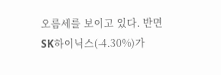오름세를 보이고 있다. 반면 SK하이닉스(-4.30%)가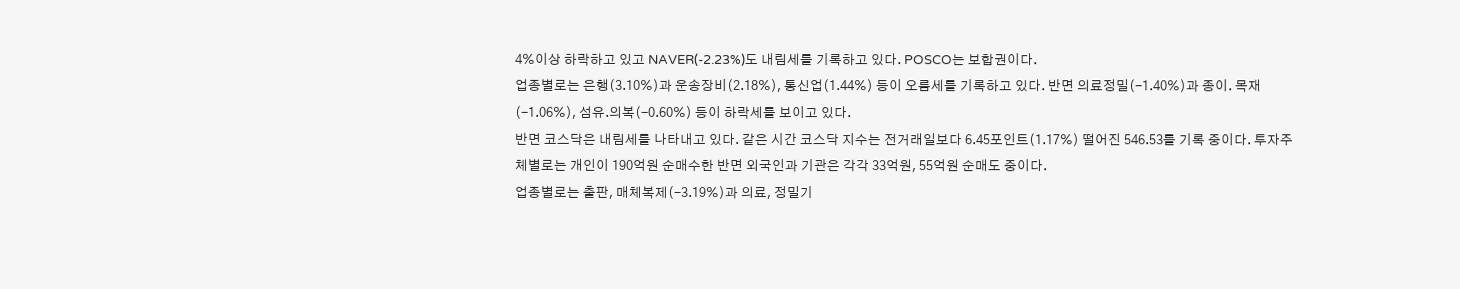4%이상 하락하고 있고 NAVER(-2.23%)도 내림세를 기록하고 있다. POSCO는 보합권이다.
업종별로는 은행(3.10%)과 운송장비(2.18%), 통신업(1.44%) 등이 오름세를 기록하고 있다. 반면 의료정밀(-1.40%)과 종이. 목재(-1.06%), 섬유.의복(-0.60%) 등이 하락세를 보이고 있다.
반면 코스닥은 내림세를 나타내고 있다. 같은 시간 코스닥 지수는 전거래일보다 6.45포인트(1.17%) 떨어진 546.53를 기록 중이다. 투자주체별로는 개인이 190억원 순매수한 반면 외국인과 기관은 각각 33억원, 55억원 순매도 중이다.
업종별로는 출판, 매체복제(-3.19%)과 의료, 정밀기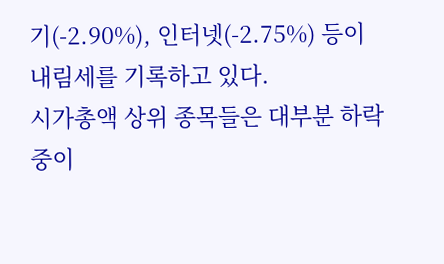기(-2.90%), 인터넷(-2.75%) 등이 내림세를 기록하고 있다.
시가총액 상위 종목들은 대부분 하락 중이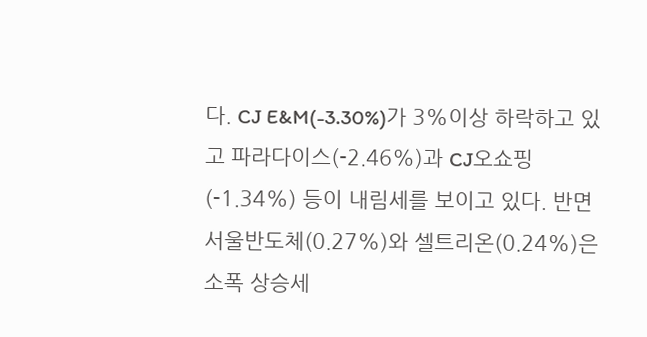다. CJ E&M(-3.30%)가 3%이상 하락하고 있고 파라다이스(-2.46%)과 CJ오쇼핑(-1.34%) 등이 내림세를 보이고 있다. 반면 서울반도체(0.27%)와 셀트리온(0.24%)은 소폭 상승세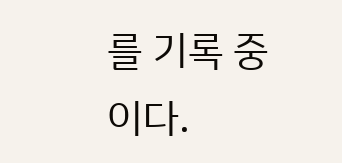를 기록 중이다.